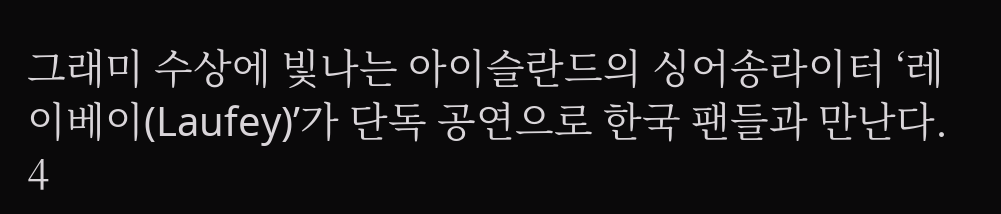그래미 수상에 빛나는 아이슬란드의 싱어송라이터 ‘레이베이(Laufey)’가 단독 공연으로 한국 팬들과 만난다. 4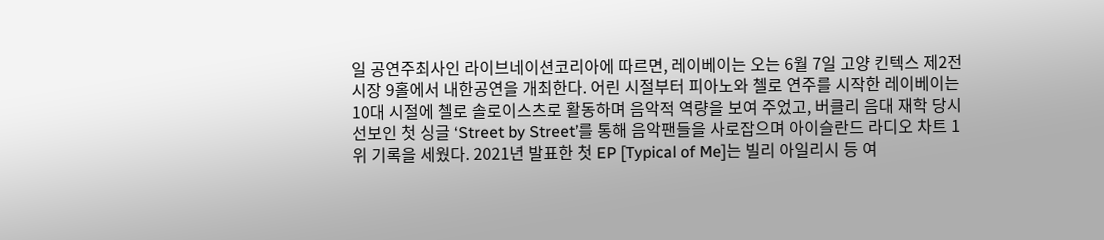일 공연주최사인 라이브네이션코리아에 따르면, 레이베이는 오는 6월 7일 고양 킨텍스 제2전시장 9홀에서 내한공연을 개최한다. 어린 시절부터 피아노와 첼로 연주를 시작한 레이베이는 10대 시절에 첼로 솔로이스츠로 활동하며 음악적 역량을 보여 주었고, 버클리 음대 재학 당시 선보인 첫 싱글 ‘Street by Street’를 통해 음악팬들을 사로잡으며 아이슬란드 라디오 차트 1위 기록을 세웠다. 2021년 발표한 첫 EP [Typical of Me]는 빌리 아일리시 등 여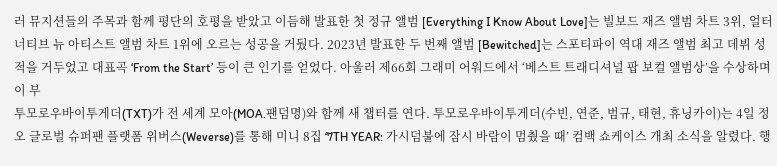러 뮤지션들의 주목과 함께 평단의 호평을 받았고 이듬해 발표한 첫 정규 앨범 [Everything I Know About Love]는 빌보드 재즈 앨범 차트 3위, 얼터너티브 뉴 아티스트 앨범 차트 1위에 오르는 성공을 거뒀다. 2023년 발표한 두 번째 앨범 [Bewitched]는 스포티파이 역대 재즈 앨범 최고 데뷔 성적을 거두었고 대표곡 ‘From the Start’ 등이 큰 인기를 얻었다. 아울러 제66회 그래미 어워드에서 ‘베스트 트래디셔널 팝 보컬 앨범상’을 수상하며 이 부
투모로우바이투게더(TXT)가 전 세계 모아(MOA.팬덤명)와 함께 새 챕터를 연다. 투모로우바이투게더(수빈, 연준, 범규, 태현, 휴닝카이)는 4일 정오 글로벌 슈퍼팬 플랫폼 위버스(Weverse)를 통해 미니 8집 ‘7TH YEAR: 가시덤불에 잠시 바람이 멈췄을 때’ 컴백 쇼케이스 개최 소식을 알렸다. 행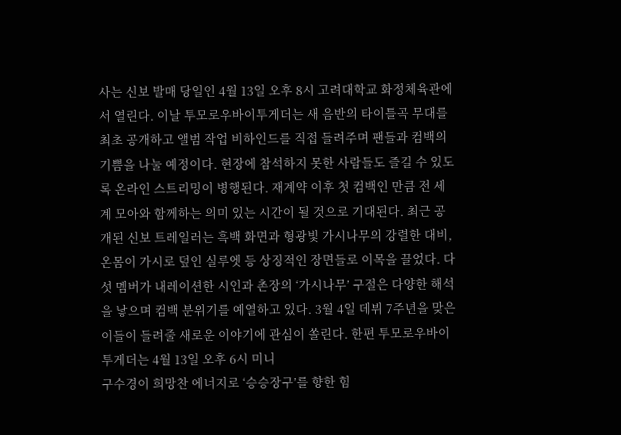사는 신보 발매 당일인 4월 13일 오후 8시 고려대학교 화정체육관에서 열린다. 이날 투모로우바이투게더는 새 음반의 타이틀곡 무대를 최초 공개하고 앨범 작업 비하인드를 직접 들려주며 팬들과 컴백의 기쁨을 나눌 예정이다. 현장에 참석하지 못한 사람들도 즐길 수 있도록 온라인 스트리밍이 병행된다. 재계약 이후 첫 컴백인 만큼 전 세계 모아와 함께하는 의미 있는 시간이 될 것으로 기대된다. 최근 공개된 신보 트레일러는 흑백 화면과 형광빛 가시나무의 강렬한 대비, 온몸이 가시로 덮인 실루엣 등 상징적인 장면들로 이목을 끌었다. 다섯 멤버가 내레이션한 시인과 촌장의 ‘가시나무’ 구절은 다양한 해석을 낳으며 컴백 분위기를 예열하고 있다. 3월 4일 데뷔 7주년을 맞은 이들이 들려줄 새로운 이야기에 관심이 쏠린다. 한편 투모로우바이투게더는 4월 13일 오후 6시 미니
구수경이 희망찬 에너지로 ‘승승장구’를 향한 힘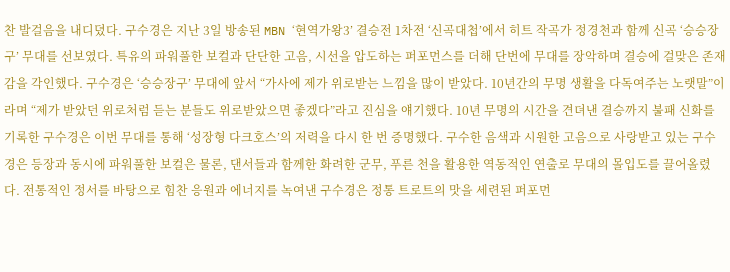찬 발걸음을 내디뎠다. 구수경은 지난 3일 방송된 MBN ‘현역가왕3’ 결승전 1차전 ‘신곡대첩’에서 히트 작곡가 정경천과 함께 신곡 ‘승승장구’ 무대를 선보였다. 특유의 파워풀한 보컬과 단단한 고음, 시선을 압도하는 퍼포먼스를 더해 단번에 무대를 장악하며 결승에 걸맞은 존재감을 각인했다. 구수경은 ‘승승장구’ 무대에 앞서 “가사에 제가 위로받는 느낌을 많이 받았다. 10년간의 무명 생활을 다독여주는 노랫말”이라며 “제가 받았던 위로처럼 듣는 분들도 위로받았으면 좋겠다”라고 진심을 얘기했다. 10년 무명의 시간을 견뎌낸 결승까지 불패 신화를 기록한 구수경은 이번 무대를 통해 ‘성장형 다크호스’의 저력을 다시 한 번 증명했다. 구수한 음색과 시원한 고음으로 사랑받고 있는 구수경은 등장과 동시에 파워풀한 보컬은 물론, 댄서들과 함께한 화려한 군무, 푸른 천을 활용한 역동적인 연출로 무대의 몰입도를 끌어올렸다. 전통적인 정서를 바탕으로 힘찬 응원과 에너지를 녹여낸 구수경은 정통 트로트의 맛을 세련된 퍼포먼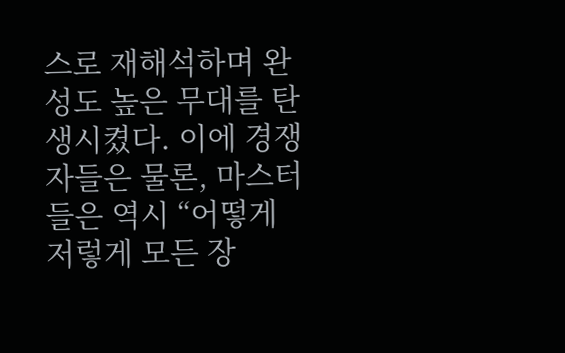스로 재해석하며 완성도 높은 무대를 탄생시켰다. 이에 경쟁자들은 물론, 마스터들은 역시 “어떻게 저렇게 모든 장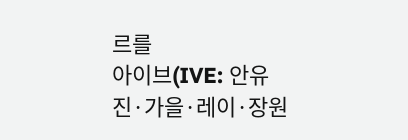르를
아이브(IVE: 안유진·가을·레이·장원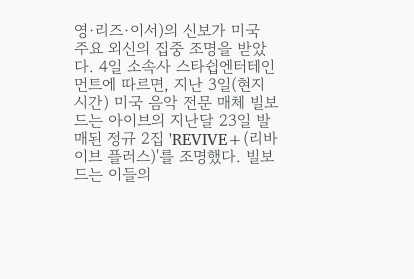영·리즈·이서)의 신보가 미국 주요 외신의 집중 조명을 받았다. 4일 소속사 스타쉽엔터테인먼트에 따르면, 지난 3일(현지 시간) 미국 음악 전문 매체 빌보드는 아이브의 지난달 23일 발매된 정규 2집 'REVIVE+(리바이브 플러스)'를 조명했다. 빌보드는 이들의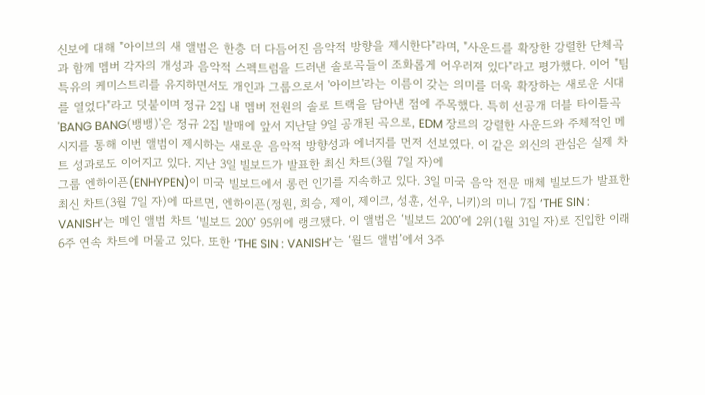신보에 대해 "아이브의 새 앨범은 한층 더 다듬어진 음악적 방향을 제시한다"라며, "사운드를 확장한 강렬한 단체곡과 함께 멤버 각자의 개성과 음악적 스펙트럼을 드러낸 솔로곡들이 조화롭게 어우러져 있다"라고 평가했다. 이어 "팀 특유의 케미스트리를 유지하면서도 개인과 그룹으로서 '아이브'라는 이름이 갖는 의미를 더욱 확장하는 새로운 시대를 열었다"라고 덧붙이며 정규 2집 내 멤버 전원의 솔로 트랙을 담아낸 점에 주목했다. 특히 선공개 더블 타이틀곡 'BANG BANG(뱅뱅)'은 정규 2집 발매에 앞서 지난달 9일 공개된 곡으로, EDM 장르의 강렬한 사운드와 주체적인 메시지를 통해 이번 앨범이 제시하는 새로운 음악적 방향성과 에너지를 먼저 선보였다. 이 같은 외신의 관심은 실제 차트 성과로도 이어지고 있다. 지난 3일 빌보드가 발표한 최신 차트(3월 7일 자)에
그룹 엔하이픈(ENHYPEN)이 미국 빌보드에서 롱런 인기를 지속하고 있다. 3일 미국 음악 전문 매체 빌보드가 발표한 최신 차트(3월 7일 자)에 따르면, 엔하이픈(정원, 희승, 제이, 제이크, 성훈, 선우, 니키)의 미니 7집 ‘THE SIN : VANISH’는 메인 앨범 차트 ‘빌보드 200’ 95위에 랭크됐다. 이 앨범은 ‘빌보드 200’에 2위(1월 31일 자)로 진입한 이래 6주 연속 차트에 머물고 있다. 또한 ‘THE SIN : VANISH’는 ‘월드 앨범’에서 3주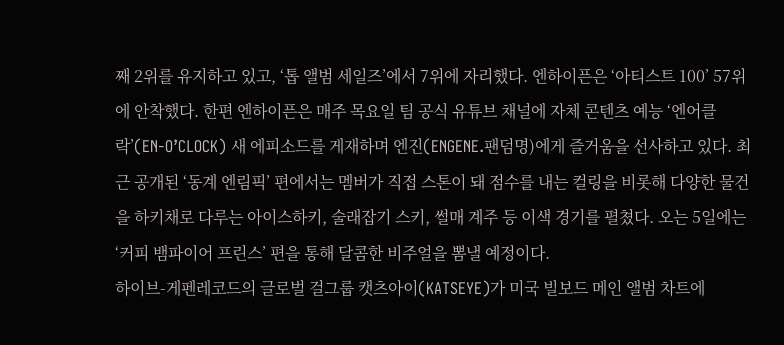째 2위를 유지하고 있고, ‘톱 앨범 세일즈’에서 7위에 자리했다. 엔하이픈은 ‘아티스트 100’ 57위에 안착했다. 한편 엔하이픈은 매주 목요일 팀 공식 유튜브 채널에 자체 콘텐츠 예능 ‘엔어클락’(EN-O’CLOCK) 새 에피소드를 게재하며 엔진(ENGENE.팬덤명)에게 즐거움을 선사하고 있다. 최근 공개된 ‘동계 엔림픽’ 편에서는 멤버가 직접 스톤이 돼 점수를 내는 컬링을 비롯해 다양한 물건을 하키채로 다루는 아이스하키, 술래잡기 스키, 썰매 계주 등 이색 경기를 펼쳤다. 오는 5일에는 ‘커피 뱀파이어 프린스’ 편을 통해 달콤한 비주얼을 뽐낼 예정이다.
하이브-게펜레코드의 글로벌 걸그룹 캣츠아이(KATSEYE)가 미국 빌보드 메인 앨범 차트에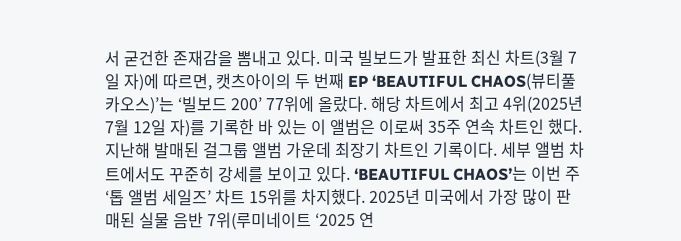서 굳건한 존재감을 뽐내고 있다. 미국 빌보드가 발표한 최신 차트(3월 7일 자)에 따르면, 캣츠아이의 두 번째 EP ‘BEAUTIFUL CHAOS(뷰티풀 카오스)’는 ‘빌보드 200’ 77위에 올랐다. 해당 차트에서 최고 4위(2025년 7월 12일 자)를 기록한 바 있는 이 앨범은 이로써 35주 연속 차트인 했다. 지난해 발매된 걸그룹 앨범 가운데 최장기 차트인 기록이다. 세부 앨범 차트에서도 꾸준히 강세를 보이고 있다. ‘BEAUTIFUL CHAOS’는 이번 주 ‘톱 앨범 세일즈’ 차트 15위를 차지했다. 2025년 미국에서 가장 많이 판매된 실물 음반 7위(루미네이트 ‘2025 연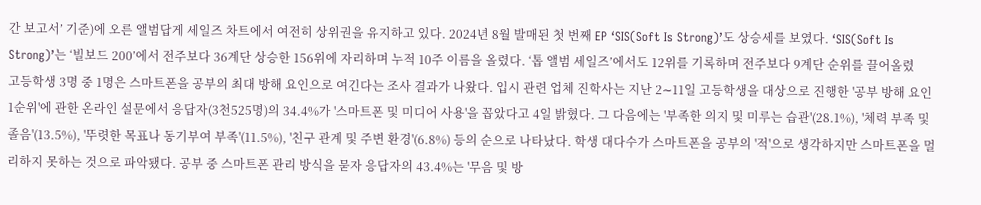간 보고서’ 기준)에 오른 앨범답게 세일즈 차트에서 여전히 상위권을 유지하고 있다. 2024년 8월 발매된 첫 번째 EP ‘SIS(Soft Is Strong)’도 상승세를 보였다. ‘SIS(Soft Is Strong)’는 ‘빌보드 200’에서 전주보다 36계단 상승한 156위에 자리하며 누적 10주 이름을 올렸다. ‘톱 앨범 세일즈’에서도 12위를 기록하며 전주보다 9계단 순위를 끌어올렸
고등학생 3명 중 1명은 스마트폰을 공부의 최대 방해 요인으로 여긴다는 조사 결과가 나왔다. 입시 관련 업체 진학사는 지난 2∼11일 고등학생을 대상으로 진행한 '공부 방해 요인 1순위'에 관한 온라인 설문에서 응답자(3천525명)의 34.4%가 '스마트폰 및 미디어 사용'을 꼽았다고 4일 밝혔다. 그 다음에는 '부족한 의지 및 미루는 습관'(28.1%), '체력 부족 및 졸음'(13.5%), '뚜렷한 목표나 동기부여 부족'(11.5%), '친구 관계 및 주변 환경'(6.8%) 등의 순으로 나타났다. 학생 대다수가 스마트폰을 공부의 '적'으로 생각하지만 스마트폰을 멀리하지 못하는 것으로 파악됐다. 공부 중 스마트폰 관리 방식을 묻자 응답자의 43.4%는 '무음 및 방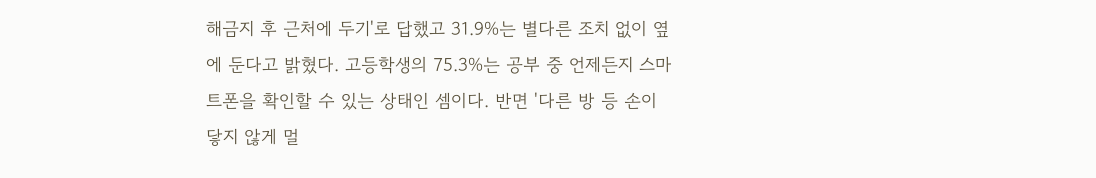해금지 후 근처에 두기'로 답했고 31.9%는 별다른 조치 없이 옆에 둔다고 밝혔다. 고등학생의 75.3%는 공부 중 언제든지 스마트폰을 확인할 수 있는 상태인 셈이다. 반면 '다른 방 등 손이 닿지 않게 멀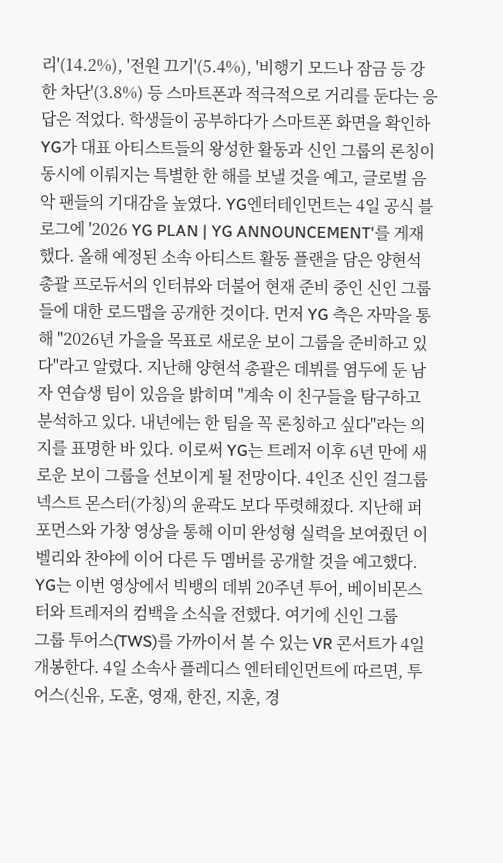리'(14.2%), '전원 끄기'(5.4%), '비행기 모드나 잠금 등 강한 차단'(3.8%) 등 스마트폰과 적극적으로 거리를 둔다는 응답은 적었다. 학생들이 공부하다가 스마트폰 화면을 확인하
YG가 대표 아티스트들의 왕성한 활동과 신인 그룹의 론칭이 동시에 이뤄지는 특별한 한 해를 보낼 것을 예고, 글로벌 음악 팬들의 기대감을 높였다. YG엔터테인먼트는 4일 공식 블로그에 '2026 YG PLAN | YG ANNOUNCEMENT'를 게재했다. 올해 예정된 소속 아티스트 활동 플랜을 담은 양현석 총괄 프로듀서의 인터뷰와 더불어 현재 준비 중인 신인 그룹들에 대한 로드맵을 공개한 것이다. 먼저 YG 측은 자막을 통해 "2026년 가을을 목표로 새로운 보이 그룹을 준비하고 있다"라고 알렸다. 지난해 양현석 총괄은 데뷔를 염두에 둔 남자 연습생 팀이 있음을 밝히며 "계속 이 친구들을 탐구하고 분석하고 있다. 내년에는 한 팀을 꼭 론칭하고 싶다"라는 의지를 표명한 바 있다. 이로써 YG는 트레저 이후 6년 만에 새로운 보이 그룹을 선보이게 될 전망이다. 4인조 신인 걸그룹 넥스트 몬스터(가칭)의 윤곽도 보다 뚜렷해졌다. 지난해 퍼포먼스와 가창 영상을 통해 이미 완성형 실력을 보여줬던 이벨리와 찬야에 이어 다른 두 멤버를 공개할 것을 예고했다. YG는 이번 영상에서 빅뱅의 데뷔 20주년 투어, 베이비몬스터와 트레저의 컴백을 소식을 전했다. 여기에 신인 그룹
그룹 투어스(TWS)를 가까이서 볼 수 있는 VR 콘서트가 4일 개봉한다. 4일 소속사 플레디스 엔터테인먼트에 따르면, 투어스(신유, 도훈, 영재, 한진, 지훈, 경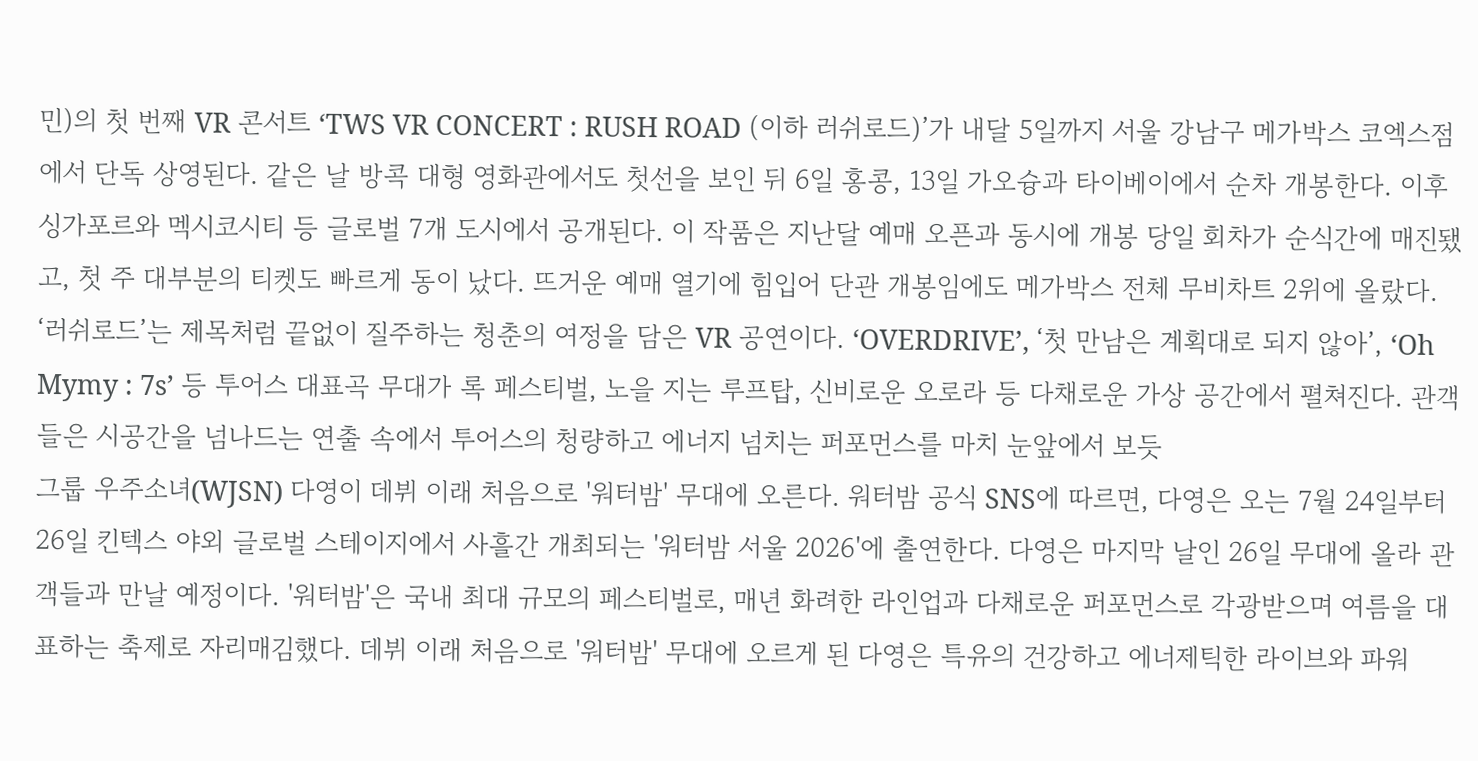민)의 첫 번째 VR 콘서트 ‘TWS VR CONCERT : RUSH ROAD (이하 러쉬로드)’가 내달 5일까지 서울 강남구 메가박스 코엑스점에서 단독 상영된다. 같은 날 방콕 대형 영화관에서도 첫선을 보인 뒤 6일 홍콩, 13일 가오슝과 타이베이에서 순차 개봉한다. 이후 싱가포르와 멕시코시티 등 글로벌 7개 도시에서 공개된다. 이 작품은 지난달 예매 오픈과 동시에 개봉 당일 회차가 순식간에 매진됐고, 첫 주 대부분의 티켓도 빠르게 동이 났다. 뜨거운 예매 열기에 힘입어 단관 개봉임에도 메가박스 전체 무비차트 2위에 올랐다. ‘러쉬로드’는 제목처럼 끝없이 질주하는 청춘의 여정을 담은 VR 공연이다. ‘OVERDRIVE’, ‘첫 만남은 계획대로 되지 않아’, ‘Oh Mymy : 7s’ 등 투어스 대표곡 무대가 록 페스티벌, 노을 지는 루프탑, 신비로운 오로라 등 다채로운 가상 공간에서 펼쳐진다. 관객들은 시공간을 넘나드는 연출 속에서 투어스의 청량하고 에너지 넘치는 퍼포먼스를 마치 눈앞에서 보듯
그룹 우주소녀(WJSN) 다영이 데뷔 이래 처음으로 '워터밤' 무대에 오른다. 워터밤 공식 SNS에 따르면, 다영은 오는 7월 24일부터 26일 킨텍스 야외 글로벌 스테이지에서 사흘간 개최되는 '워터밤 서울 2026'에 출연한다. 다영은 마지막 날인 26일 무대에 올라 관객들과 만날 예정이다. '워터밤'은 국내 최대 규모의 페스티벌로, 매년 화려한 라인업과 다채로운 퍼포먼스로 각광받으며 여름을 대표하는 축제로 자리매김했다. 데뷔 이래 처음으로 '워터밤' 무대에 오르게 된 다영은 특유의 건강하고 에너제틱한 라이브와 파워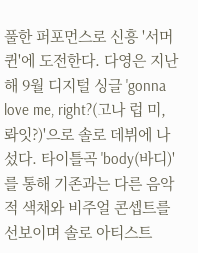풀한 퍼포먼스로 신흥 '서머퀸'에 도전한다. 다영은 지난해 9월 디지털 싱글 'gonna love me, right?(고나 럽 미, 롸잇?)'으로 솔로 데뷔에 나섰다. 타이틀곡 'body(바디)'를 통해 기존과는 다른 음악적 색채와 비주얼 콘셉트를 선보이며 솔로 아티스트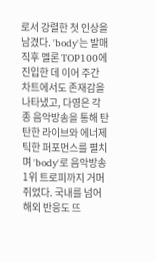로서 강렬한 첫 인상을 남겼다. 'body'는 발매 직후 멜론 TOP100에 진입한 데 이어 주간 차트에서도 존재감을 나타냈고, 다영은 각종 음악방송을 통해 탄탄한 라이브와 에너제틱한 퍼포먼스를 펼치며 'body'로 음악방송 1위 트로피까지 거머쥐었다. 국내를 넘어 해외 반응도 뜨